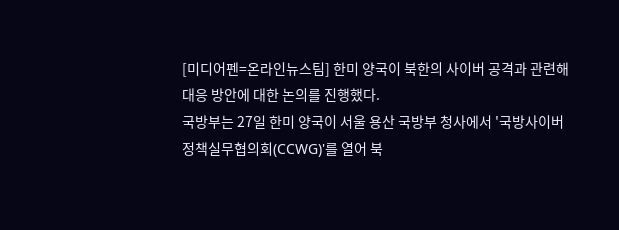[미디어펜=온라인뉴스팀] 한미 양국이 북한의 사이버 공격과 관련해 대응 방안에 대한 논의를 진행했다.
국방부는 27일 한미 양국이 서울 용산 국방부 청사에서 '국방사이버정책실무협의회(CCWG)'를 열어 북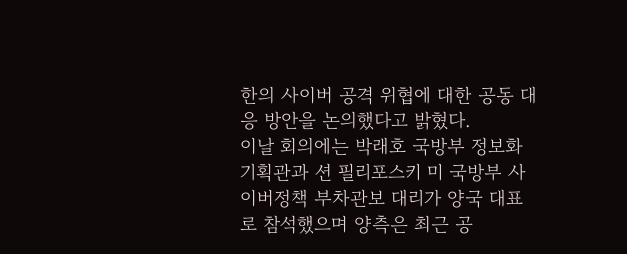한의 사이버 공격 위협에 대한 공동 대응 방안을 논의했다고 밝혔다.
이날 회의에는 박래호 국방부 정보화기획관과 션 필리포스키 미 국방부 사이버정책 부차관보 대리가 양국 대표로 참석했으며 양측은 최근 공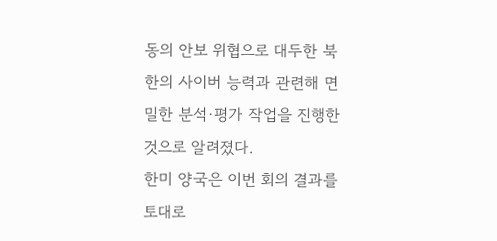동의 안보 위협으로 대두한 북한의 사이버 능력과 관련해 면밀한 분석·평가 작업을 진행한 것으로 알려졌다.
한미 양국은 이번 회의 결과를 토대로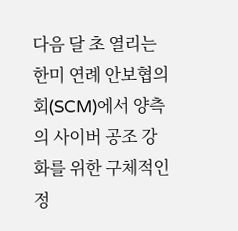다음 달 초 열리는 한미 연례 안보협의회(SCM)에서 양측의 사이버 공조 강화를 위한 구체적인 정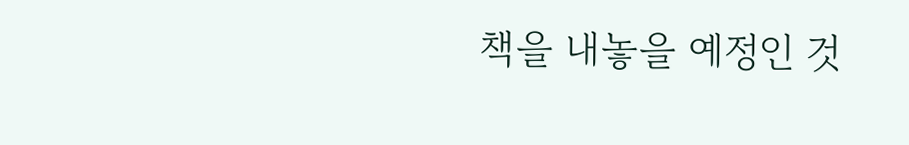책을 내놓을 예정인 것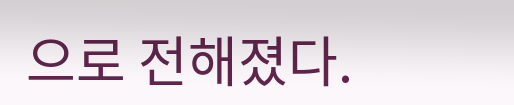으로 전해졌다.